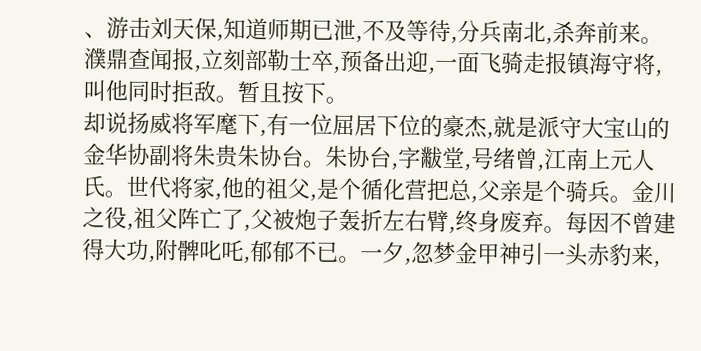、游击刘天保,知道师期已泄,不及等待,分兵南北,杀奔前来。濮鼎查闻报,立刻部勒士卒,预备出迎,一面飞骑走报镇海守将,叫他同时拒敌。暂且按下。
却说扬威将军麾下,有一位屈居下位的豪杰,就是派守大宝山的金华协副将朱贵朱协台。朱协台,字黻堂,号绪曾,江南上元人氏。世代将家,他的祖父,是个循化营把总,父亲是个骑兵。金川之役,祖父阵亡了,父被炮子轰折左右臂,终身废弃。每因不曾建得大功,附髀叱吒,郁郁不已。一夕,忽梦金甲神引一头赤豹来,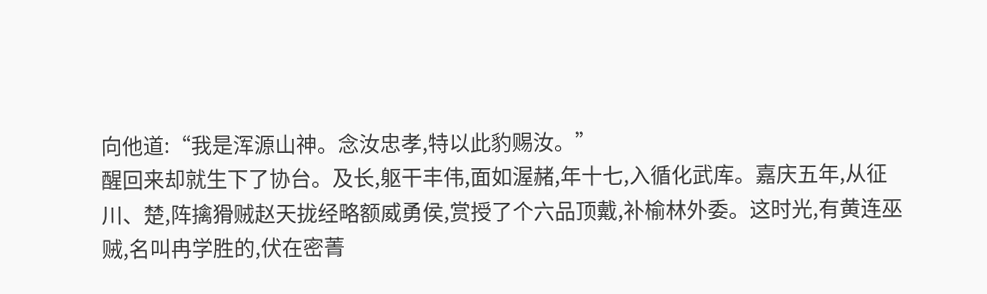向他道:“我是浑源山神。念汝忠孝,特以此豹赐汝。”
醒回来却就生下了协台。及长,躯干丰伟,面如渥赭,年十七,入循化武库。嘉庆五年,从征川、楚,阵擒猾贼赵天拢经略额威勇侯,赏授了个六品顶戴,补榆林外委。这时光,有黄连巫贼,名叫冉学胜的,伏在密菁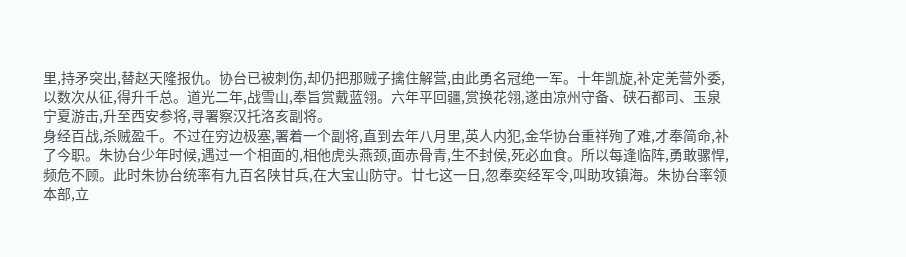里,持矛突出,替赵天隆报仇。协台已被刺伤,却仍把那贼子擒住解营,由此勇名冠绝一军。十年凯旋,补定羌营外委,以数次从征,得升千总。道光二年,战雪山,奉旨赏戴蓝翎。六年平回疆,赏换花翎,遂由凉州守备、硖石都司、玉泉宁夏游击,升至西安参将,寻署察汉托洛亥副将。
身经百战,杀贼盈千。不过在穷边极塞,署着一个副将,直到去年八月里,英人内犯,金华协台重祥殉了难,才奉简命,补了今职。朱协台少年时候,遇过一个相面的,相他虎头燕颈,面赤骨青,生不封侯,死必血食。所以每逢临阵,勇敢骡悍,频危不顾。此时朱协台统率有九百名陕甘兵,在大宝山防守。廿七这一日,忽奉奕经军令,叫助攻镇海。朱协台率领本部,立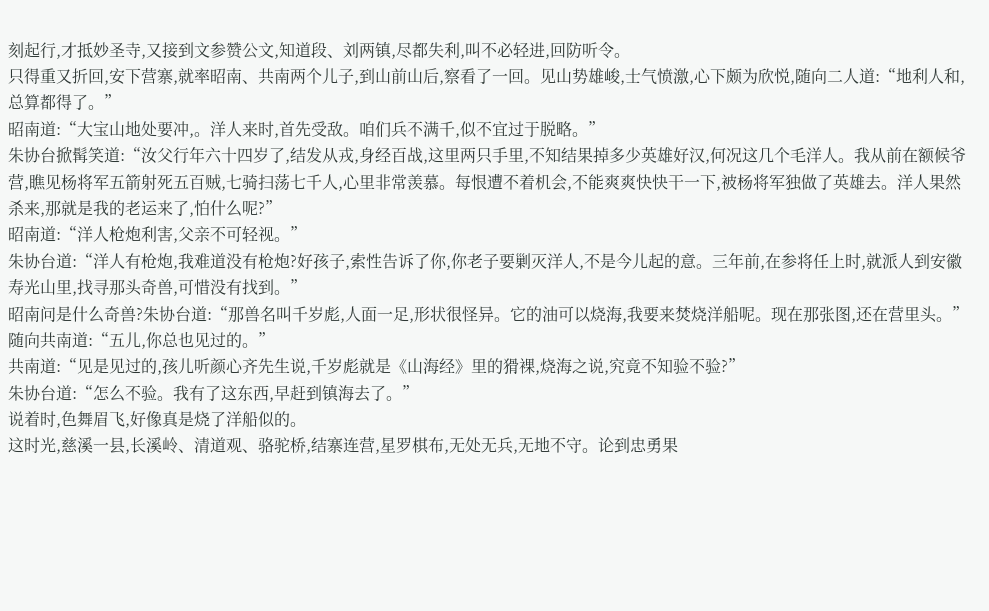刻起行,才抵妙圣寺,又接到文参赞公文,知道段、刘两镇,尽都失利,叫不必轻进,回防听令。
只得重又折回,安下营寨,就率昭南、共南两个儿子,到山前山后,察看了一回。见山势雄峻,士气愤激,心下颇为欣悦,随向二人道:“地利人和,总算都得了。”
昭南道:“大宝山地处要冲,。洋人来时,首先受敌。咱们兵不满千,似不宜过于脱略。”
朱协台掀髯笑道:“汝父行年六十四岁了,结发从戎,身经百战,这里两只手里,不知结果掉多少英雄好汉,何况这几个毛洋人。我从前在额候爷营,瞧见杨将军五箭射死五百贼,七骑扫荡七千人,心里非常羡慕。每恨遭不着机会,不能爽爽快快干一下,被杨将军独做了英雄去。洋人果然杀来,那就是我的老运来了,怕什么呢?”
昭南道:“洋人枪炮利害,父亲不可轻视。”
朱协台道:“洋人有枪炮,我难道没有枪炮?好孩子,索性告诉了你,你老子要剿灭洋人,不是今儿起的意。三年前,在参将任上时,就派人到安徽寿光山里,找寻那头奇兽,可惜没有找到。”
昭南问是什么奇兽?朱协台道:“那兽名叫千岁彪,人面一足,形状很怪异。它的油可以烧海,我要来焚烧洋船呢。现在那张图,还在营里头。”
随向共南道:“五儿,你总也见过的。”
共南道:“见是见过的,孩儿听颜心齐先生说,千岁彪就是《山海经》里的猾裸,烧海之说,究竟不知验不验?”
朱协台道:“怎么不验。我有了这东西,早赶到镇海去了。”
说着时,色舞眉飞,好像真是烧了洋船似的。
这时光,慈溪一县,长溪岭、清道观、骆驼桥,结寨连营,星罗棋布,无处无兵,无地不守。论到忠勇果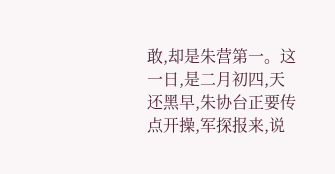敢,却是朱营第一。这一日,是二月初四,天还黑早,朱协台正要传点开操,军探报来,说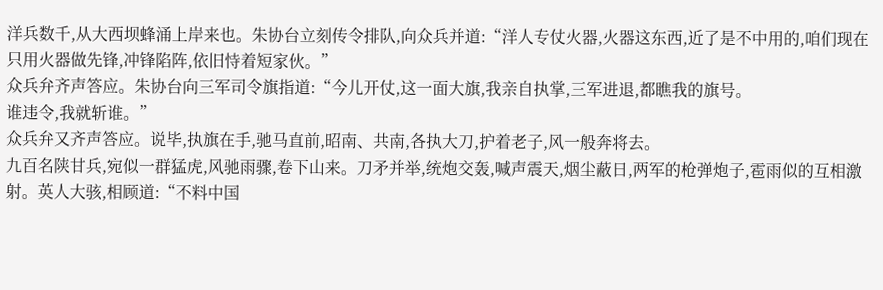洋兵数千,从大西坝蜂涌上岸来也。朱协台立刻传令排队,向众兵并道:“洋人专仗火器,火器这东西,近了是不中用的,咱们现在只用火器做先锋,冲锋陷阵,依旧恃着短家伙。”
众兵弁齐声答应。朱协台向三军司令旗指道:“今儿开仗,这一面大旗,我亲自执掌,三军进退,都瞧我的旗号。
谁违令,我就斩谁。”
众兵弁又齐声答应。说毕,执旗在手,驰马直前,昭南、共南,各执大刀,护着老子,风一般奔将去。
九百名陕甘兵,宛似一群猛虎,风驰雨骤,卷下山来。刀矛并举,统炮交轰,喊声震天,烟尘蔽日,两军的枪弹炮子,雹雨似的互相激射。英人大骇,相顾道:“不料中国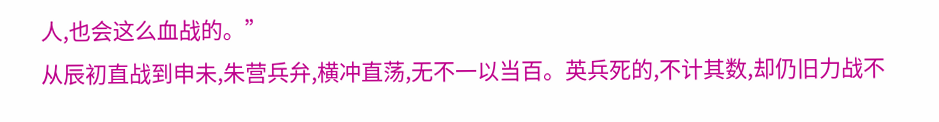人,也会这么血战的。”
从辰初直战到申未,朱营兵弁,横冲直荡,无不一以当百。英兵死的,不计其数,却仍旧力战不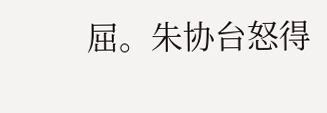屈。朱协台怒得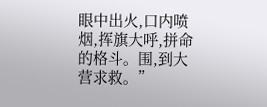眼中出火,口内喷烟,挥旗大呼,拼命的格斗。围,到大营求救。”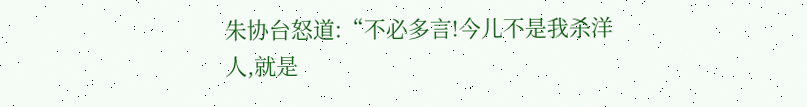朱协台怒道:“不必多言!今儿不是我杀洋人,就是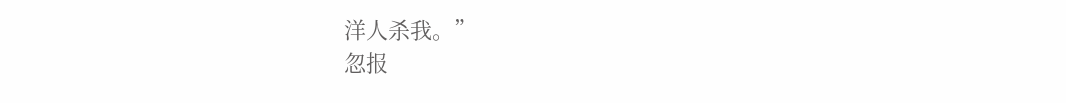洋人杀我。”
忽报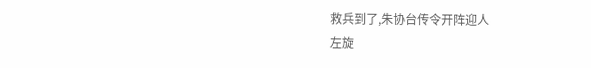救兵到了,朱协台传令开阵迎人
左旋